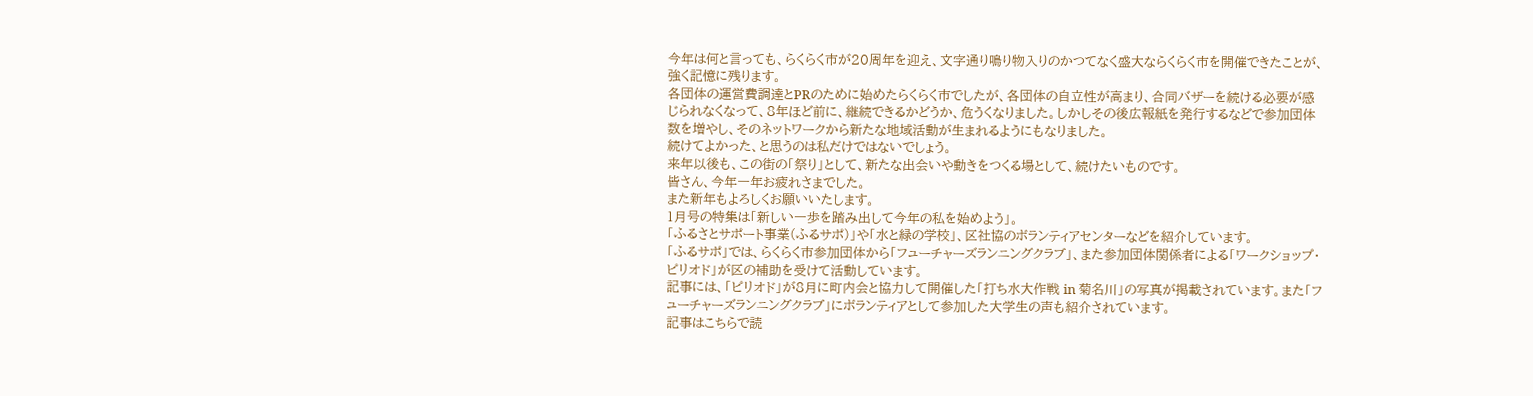今年は何と言っても、らくらく市が20周年を迎え、文字通り鳴り物入りのかつてなく盛大ならくらく市を開催できたことが、強く記憶に残ります。
各団体の運営費調達とPRのために始めたらくらく市でしたが、各団体の自立性が高まり、合同バザーを続ける必要が感じられなくなって、8年ほど前に、継続できるかどうか、危うくなりました。しかしその後広報紙を発行するなどで参加団体数を増やし、そのネットワークから新たな地域活動が生まれるようにもなりました。
続けてよかった、と思うのは私だけではないでしょう。
来年以後も、この街の「祭り」として、新たな出会いや動きをつくる場として、続けたいものです。
皆さん、今年一年お疲れさまでした。
また新年もよろしくお願いいたします。
1月号の特集は「新しい一歩を踏み出して今年の私を始めよう」。
「ふるさとサポート事業(ふるサポ)」や「水と緑の学校」、区社協のボランティアセンターなどを紹介しています。
「ふるサポ」では、らくらく市参加団体から「フューチャーズランニングクラブ」、また参加団体関係者による「ワークショップ・ピリオド」が区の補助を受けて活動しています。
記事には、「ピリオド」が8月に町内会と協力して開催した「打ち水大作戦 in 菊名川」の写真が掲載されています。また「フューチャーズランニングクラブ」にボランティアとして参加した大学生の声も紹介されています。
記事はこちらで読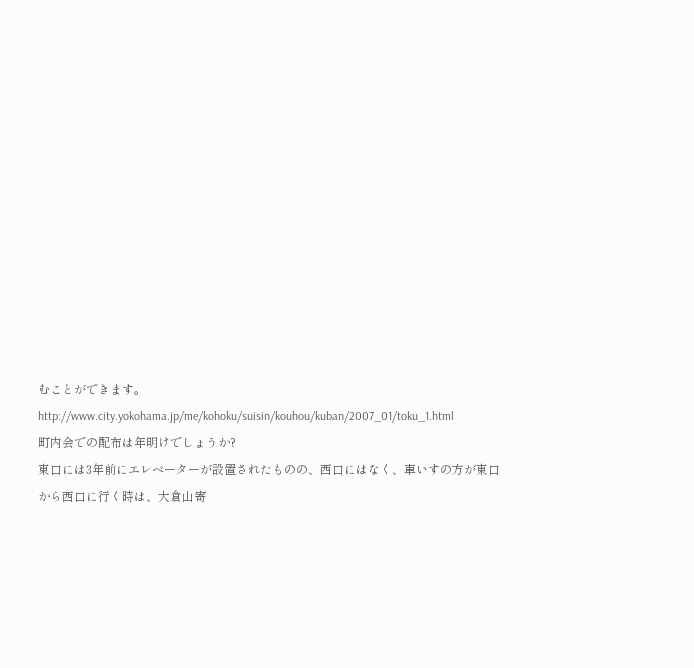むことができます。
http://www.city.yokohama.jp/me/kohoku/suisin/kouhou/kuban/2007_01/toku_1.html
町内会での配布は年明けでしょうか?
東口には3年前にエレベーターが設置されたものの、西口にはなく、車いすの方が東口から西口に行く時は、大倉山寄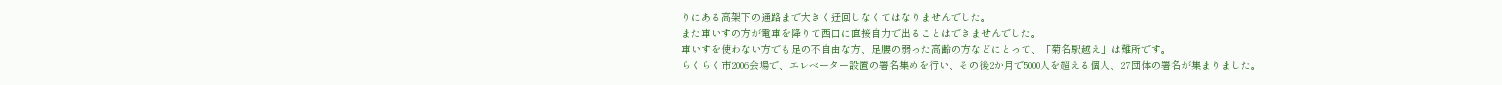りにある高架下の通路まで大きく迂回しなくてはなりませんでした。
また車いすの方が電車を降りて西口に直接自力で出ることはできませんでした。
車いすを使わない方でも足の不自由な方、足腰の弱った高齢の方などにとって、「菊名駅越え」は難所です。
らくらく市2006会場で、エレベーター設置の署名集めを行い、その後2か月で5000人を超える個人、27団体の署名が集まりました。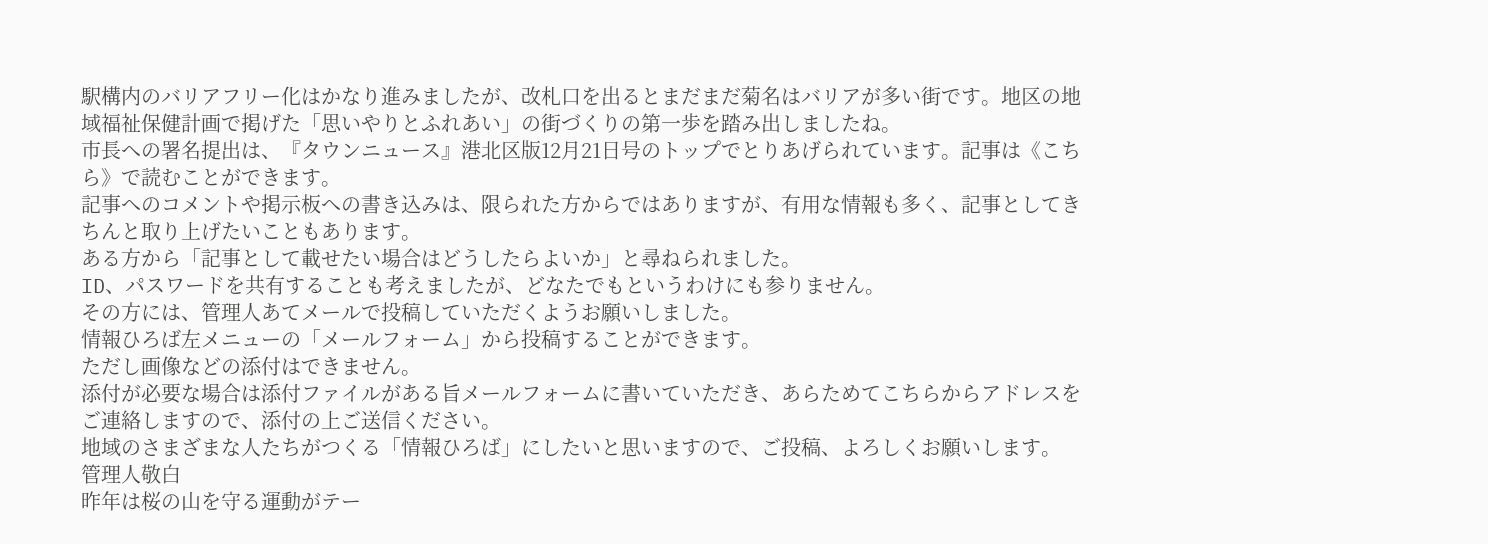駅構内のバリアフリー化はかなり進みましたが、改札口を出るとまだまだ菊名はバリアが多い街です。地区の地域福祉保健計画で掲げた「思いやりとふれあい」の街づくりの第一歩を踏み出しましたね。
市長への署名提出は、『タウンニュース』港北区版12月21日号のトップでとりあげられています。記事は《こちら》で読むことができます。
記事へのコメントや掲示板への書き込みは、限られた方からではありますが、有用な情報も多く、記事としてきちんと取り上げたいこともあります。
ある方から「記事として載せたい場合はどうしたらよいか」と尋ねられました。
ID、パスワードを共有することも考えましたが、どなたでもというわけにも参りません。
その方には、管理人あてメールで投稿していただくようお願いしました。
情報ひろば左メニューの「メールフォーム」から投稿することができます。
ただし画像などの添付はできません。
添付が必要な場合は添付ファイルがある旨メールフォームに書いていただき、あらためてこちらからアドレスをご連絡しますので、添付の上ご送信ください。
地域のさまざまな人たちがつくる「情報ひろば」にしたいと思いますので、ご投稿、よろしくお願いします。
管理人敬白
昨年は桜の山を守る運動がテー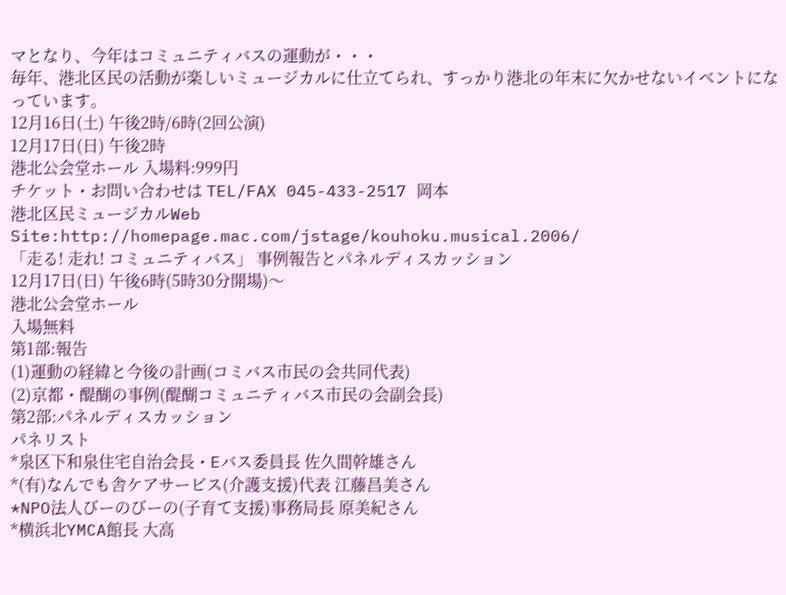マとなり、今年はコミュニティバスの運動が・・・
毎年、港北区民の活動が楽しいミュージカルに仕立てられ、すっかり港北の年末に欠かせないイベントになっています。
12月16日(土) 午後2時/6時(2回公演)
12月17日(日) 午後2時
港北公会堂ホール 入場料:999円
チケット・お問い合わせは TEL/FAX 045-433-2517 岡本
港北区民ミュージカルWeb Site:http://homepage.mac.com/jstage/kouhoku.musical.2006/
「走る! 走れ! コミュニティバス」 事例報告とパネルディスカッション
12月17日(日) 午後6時(5時30分開場)〜
港北公会堂ホール
入場無料
第1部:報告
(1)運動の経緯と今後の計画(コミバス市民の会共同代表)
(2)京都・醍醐の事例(醍醐コミュニティバス市民の会副会長)
第2部:パネルディスカッション
パネリスト
*泉区下和泉住宅自治会長・Eバス委員長 佐久間幹雄さん
*(有)なんでも舎ケアサービス(介護支援)代表 江藤昌美さん
*NPO法人びーのびーの(子育て支援)事務局長 原美紀さん
*横浜北YMCA館長 大高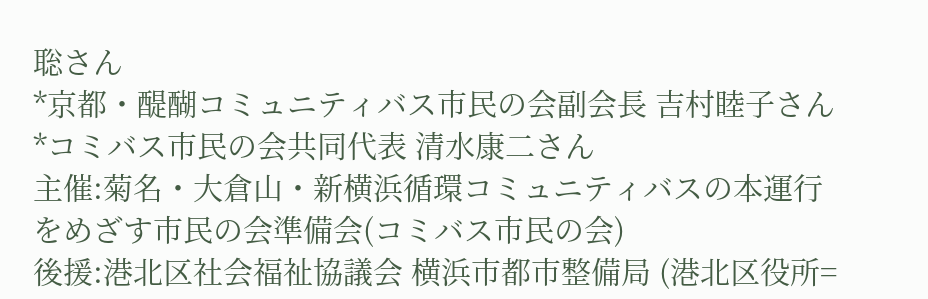聡さん
*京都・醍醐コミュニティバス市民の会副会長 吉村睦子さん
*コミバス市民の会共同代表 清水康二さん
主催:菊名・大倉山・新横浜循環コミュニティバスの本運行をめざす市民の会準備会(コミバス市民の会)
後援:港北区社会福祉協議会 横浜市都市整備局 (港北区役所=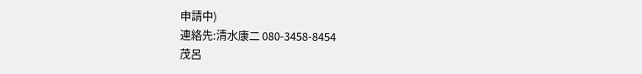申請中)
連絡先:清水康二 080-3458-8454
茂呂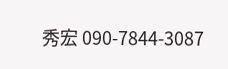秀宏 090-7844-3087